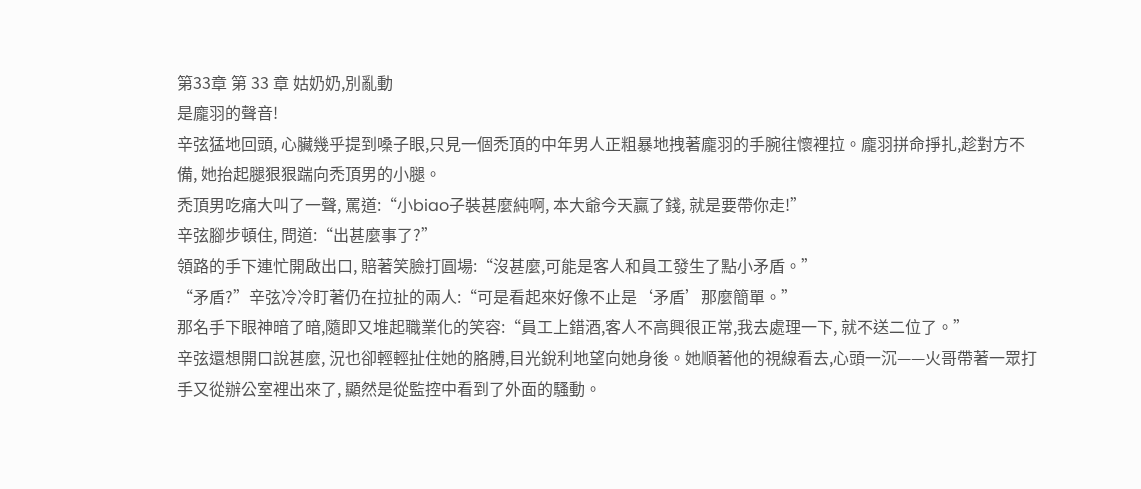第33章 第 33 章 姑奶奶,別亂動
是龐羽的聲音!
辛弦猛地回頭, 心臟幾乎提到嗓子眼,只見一個禿頂的中年男人正粗暴地拽著龐羽的手腕往懷裡拉。龐羽拼命掙扎,趁對方不備, 她抬起腿狠狠踹向禿頂男的小腿。
禿頂男吃痛大叫了一聲, 罵道:“小biao子裝甚麼純啊, 本大爺今天贏了錢, 就是要帶你走!”
辛弦腳步頓住, 問道:“出甚麼事了?”
領路的手下連忙開啟出口, 賠著笑臉打圓場:“沒甚麼,可能是客人和員工發生了點小矛盾。”
“矛盾?”辛弦冷冷盯著仍在拉扯的兩人:“可是看起來好像不止是‘矛盾’那麼簡單。”
那名手下眼神暗了暗,隨即又堆起職業化的笑容:“員工上錯酒,客人不高興很正常,我去處理一下, 就不送二位了。”
辛弦還想開口說甚麼, 況也卻輕輕扯住她的胳膊,目光銳利地望向她身後。她順著他的視線看去,心頭一沉——火哥帶著一眾打手又從辦公室裡出來了, 顯然是從監控中看到了外面的騷動。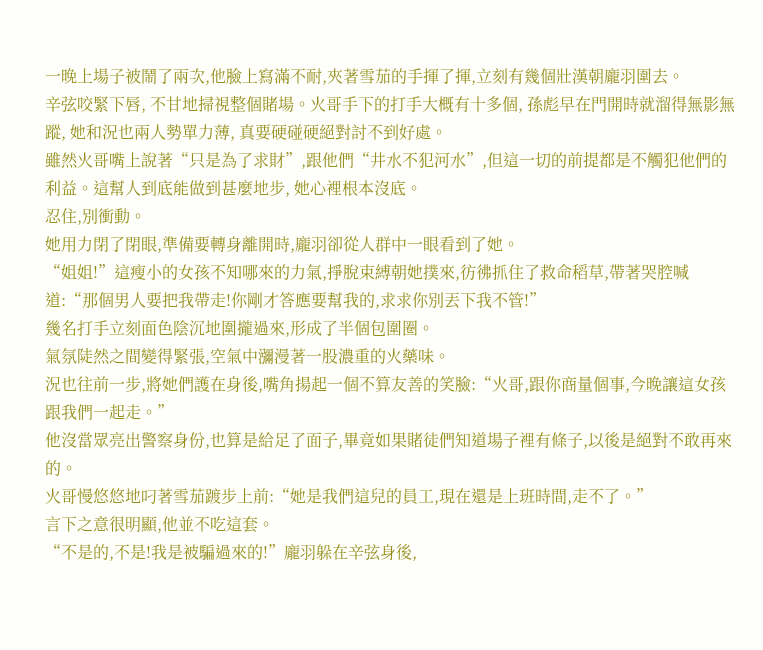一晚上場子被鬧了兩次,他臉上寫滿不耐,夾著雪茄的手揮了揮,立刻有幾個壯漢朝龐羽圍去。
辛弦咬緊下唇, 不甘地掃視整個賭場。火哥手下的打手大概有十多個, 孫彪早在門開時就溜得無影無蹤, 她和況也兩人勢單力薄, 真要硬碰硬絕對討不到好處。
雖然火哥嘴上說著“只是為了求財”,跟他們“井水不犯河水”,但這一切的前提都是不觸犯他們的利益。這幫人到底能做到甚麼地步, 她心裡根本沒底。
忍住,別衝動。
她用力閉了閉眼,準備要轉身離開時,龐羽卻從人群中一眼看到了她。
“姐姐!”這瘦小的女孩不知哪來的力氣,掙脫束縛朝她撲來,彷彿抓住了救命稻草,帶著哭腔喊道:“那個男人要把我帶走!你剛才答應要幫我的,求求你別丟下我不管!”
幾名打手立刻面色陰沉地圍攏過來,形成了半個包圍圈。
氣氛陡然之間變得緊張,空氣中瀰漫著一股濃重的火藥味。
況也往前一步,將她們護在身後,嘴角揚起一個不算友善的笑臉:“火哥,跟你商量個事,今晚讓這女孩跟我們一起走。”
他沒當眾亮出警察身份,也算是給足了面子,畢竟如果賭徒們知道場子裡有條子,以後是絕對不敢再來的。
火哥慢悠悠地叼著雪茄踱步上前:“她是我們這兒的員工,現在還是上班時間,走不了。”
言下之意很明顯,他並不吃這套。
“不是的,不是!我是被騙過來的!”龐羽躲在辛弦身後,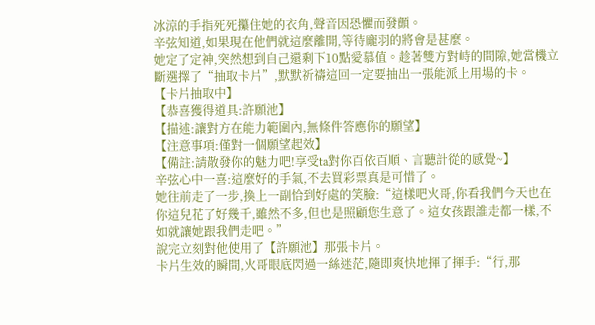冰涼的手指死死攥住她的衣角,聲音因恐懼而發顫。
辛弦知道,如果現在他們就這麼離開,等待龐羽的將會是甚麼。
她定了定神,突然想到自己還剩下10點愛慕值。趁著雙方對峙的間隙,她當機立斷選擇了“抽取卡片”,默默祈禱這回一定要抽出一張能派上用場的卡。
【卡片抽取中】
【恭喜獲得道具:許願池】
【描述:讓對方在能力範圍內,無條件答應你的願望】
【注意事項:僅對一個願望起效】
【備註:請散發你的魅力吧!享受ta對你百依百順、言聽計從的感覺~】
辛弦心中一喜:這麼好的手氣,不去買彩票真是可惜了。
她往前走了一步,換上一副恰到好處的笑臉:“這樣吧火哥,你看我們今天也在你這兒花了好幾千,雖然不多,但也是照顧您生意了。這女孩跟誰走都一樣,不如就讓她跟我們走吧。”
說完立刻對他使用了【許願池】那張卡片。
卡片生效的瞬間,火哥眼底閃過一絲迷茫,隨即爽快地揮了揮手:“行,那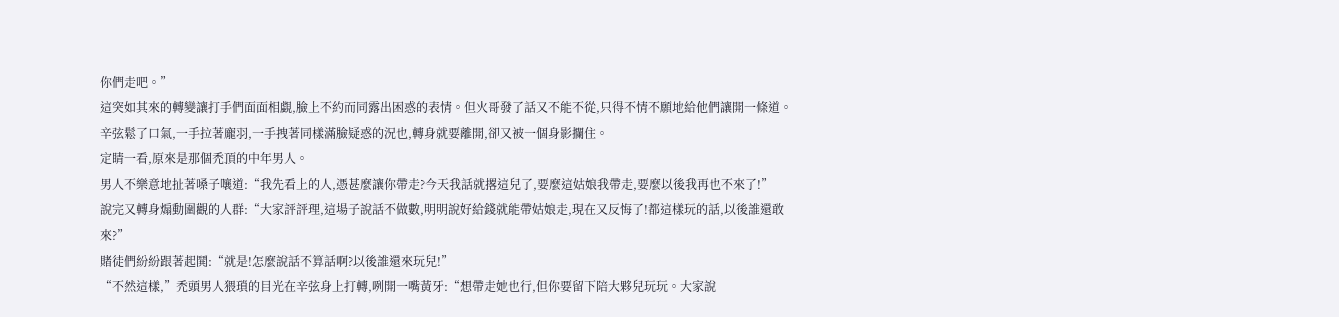你們走吧。”
這突如其來的轉變讓打手們面面相覷,臉上不約而同露出困惑的表情。但火哥發了話又不能不從,只得不情不願地給他們讓開一條道。
辛弦鬆了口氣,一手拉著龐羽,一手拽著同樣滿臉疑惑的況也,轉身就要離開,卻又被一個身影攔住。
定睛一看,原來是那個禿頂的中年男人。
男人不樂意地扯著嗓子嚷道:“我先看上的人,憑甚麼讓你帶走?今天我話就撂這兒了,要麼這姑娘我帶走,要麼以後我再也不來了!”
說完又轉身煽動圍觀的人群:“大家評評理,這場子說話不做數,明明說好給錢就能帶姑娘走,現在又反悔了!都這樣玩的話,以後誰還敢來?”
賭徒們紛紛跟著起鬨:“就是!怎麼說話不算話啊?以後誰還來玩兒!”
“不然這樣,”禿頭男人猥瑣的目光在辛弦身上打轉,咧開一嘴黃牙:“想帶走她也行,但你要留下陪大夥兒玩玩。大家說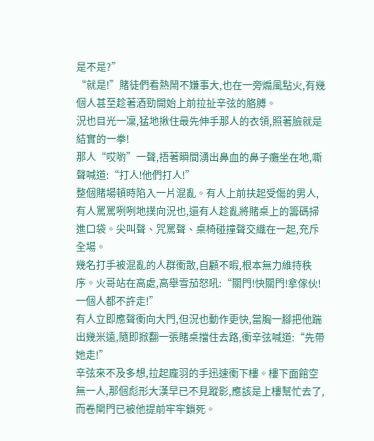是不是?”
“就是!”賭徒們看熱鬧不嫌事大,也在一旁煽風點火,有幾個人甚至趁著酒勁開始上前拉扯辛弦的胳膊。
況也目光一凜,猛地揪住最先伸手那人的衣領,照著臉就是結實的一拳!
那人“哎喲”一聲,捂著瞬間湧出鼻血的鼻子癱坐在地,嘶聲喊道:“打人!他們打人!”
整個賭場頓時陷入一片混亂。有人上前扶起受傷的男人,有人罵罵咧咧地撲向況也,還有人趁亂將賭桌上的籌碼掃進口袋。尖叫聲、咒罵聲、桌椅碰撞聲交織在一起,充斥全場。
幾名打手被混亂的人群衝散,自顧不暇,根本無力維持秩序。火哥站在高處,高舉雪茄怒吼:“關門!快關門!拿傢伙!一個人都不許走!”
有人立即應聲衝向大門,但況也動作更快,當胸一腳把他踹出幾米遠,隨即掀翻一張賭桌擋住去路,衝辛弦喊道:“先帶她走!”
辛弦來不及多想,拉起龐羽的手迅速衝下樓。樓下面館空無一人,那個彪形大漢早已不見蹤影,應該是上樓幫忙去了,而卷閘門已被他提前牢牢鎖死。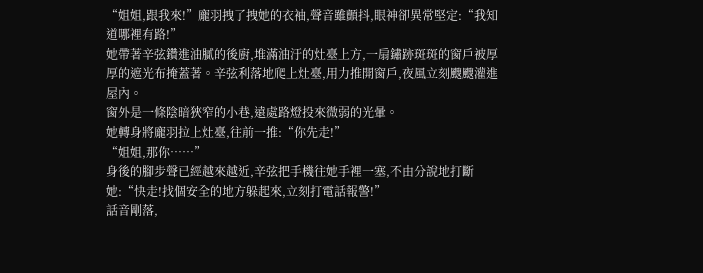“姐姐,跟我來!”龐羽拽了拽她的衣袖,聲音雖顫抖,眼神卻異常堅定:“我知道哪裡有路!”
她帶著辛弦鑽進油膩的後廚,堆滿油汙的灶臺上方,一扇鏽跡斑斑的窗戶被厚厚的遮光布掩蓋著。辛弦利落地爬上灶臺,用力推開窗戶,夜風立刻颼颼灌進屋內。
窗外是一條陰暗狹窄的小巷,遠處路燈投來微弱的光暈。
她轉身將龐羽拉上灶臺,往前一推:“你先走!”
“姐姐,那你……”
身後的腳步聲已經越來越近,辛弦把手機往她手裡一塞,不由分說地打斷她:“快走!找個安全的地方躲起來,立刻打電話報警!”
話音剛落,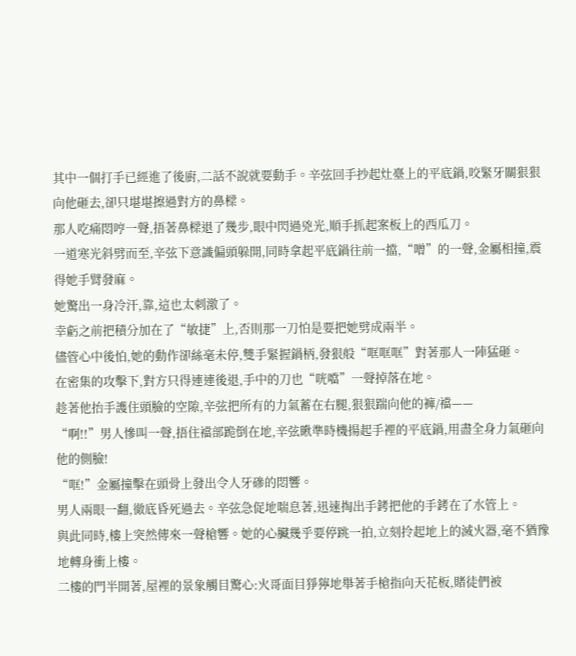其中一個打手已經進了後廚,二話不說就要動手。辛弦回手抄起灶臺上的平底鍋,咬緊牙關狠狠向他砸去,卻只堪堪擦過對方的鼻樑。
那人吃痛悶哼一聲,捂著鼻樑退了幾步,眼中閃過兇光,順手抓起案板上的西瓜刀。
一道寒光斜劈而至,辛弦下意識偏頭躲開,同時拿起平底鍋往前一擋,“噌”的一聲,金屬相撞,震得她手臂發麻。
她驚出一身冷汗,靠,這也太刺激了。
幸虧之前把積分加在了“敏捷”上,否則那一刀怕是要把她劈成兩半。
儘管心中後怕,她的動作卻絲毫未停,雙手緊握鍋柄,發狠般“哐哐哐”對著那人一陣猛砸。
在密集的攻擊下,對方只得連連後退,手中的刀也“咣噹”一聲掉落在地。
趁著他抬手護住頭臉的空隙,辛弦把所有的力氣蓄在右腿,狠狠踹向他的褲/襠——
“啊!!”男人慘叫一聲,捂住襠部跪倒在地,辛弦瞅準時機揚起手裡的平底鍋,用盡全身力氣砸向他的側臉!
“哐!”金屬撞擊在頭骨上發出令人牙磣的悶響。
男人兩眼一翻,徹底昏死過去。辛弦急促地喘息著,迅速掏出手銬把他的手銬在了水管上。
與此同時,樓上突然傳來一聲槍響。她的心臟幾乎要停跳一拍,立刻拎起地上的滅火器,毫不猶豫地轉身衝上樓。
二樓的門半開著,屋裡的景象觸目驚心:火哥面目猙獰地舉著手槍指向天花板,賭徒們被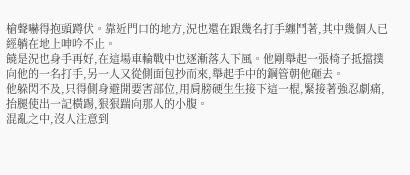槍聲嚇得抱頭蹲伏。靠近門口的地方,況也還在跟幾名打手纏鬥著,其中幾個人已經躺在地上呻吟不止。
饒是況也身手再好,在這場車輪戰中也逐漸落入下風。他剛舉起一張椅子抵擋撲向他的一名打手,另一人又從側面包抄而來,舉起手中的鋼管朝他砸去。
他躲閃不及,只得側身避開要害部位,用肩膀硬生生接下這一棍,緊接著強忍劇痛,抬腿使出一記橫踢,狠狠踹向那人的小腹。
混亂之中,沒人注意到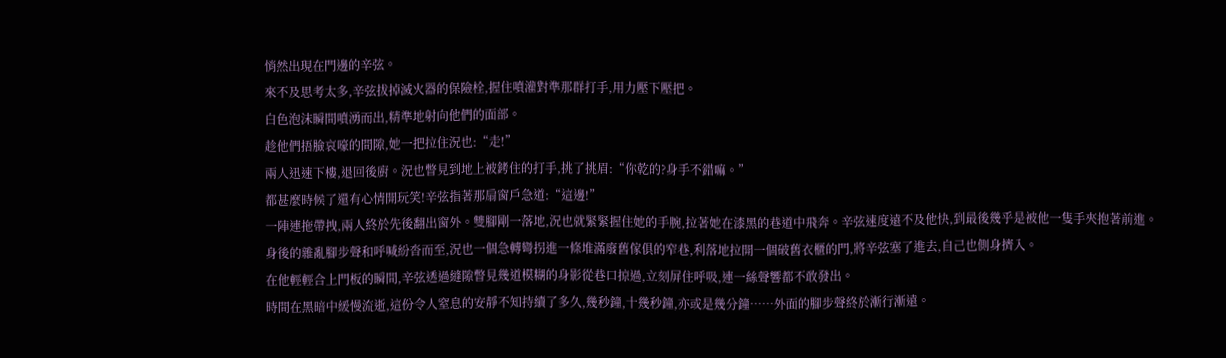悄然出現在門邊的辛弦。
來不及思考太多,辛弦拔掉滅火器的保險栓,握住噴灌對準那群打手,用力壓下壓把。
白色泡沫瞬間噴湧而出,精準地射向他們的面部。
趁他們捂臉哀嚎的間隙,她一把拉住況也:“走!”
兩人迅速下樓,退回後廚。況也瞥見到地上被銬住的打手,挑了挑眉:“你乾的?身手不錯嘛。”
都甚麼時候了還有心情開玩笑!辛弦指著那扇窗戶急道:“這邊!”
一陣連拖帶拽,兩人終於先後翻出窗外。雙腳剛一落地,況也就緊緊握住她的手腕,拉著她在漆黑的巷道中飛奔。辛弦速度遠不及他快,到最後幾乎是被他一隻手夾抱著前進。
身後的雜亂腳步聲和呼喊紛沓而至,況也一個急轉彎拐進一條堆滿廢舊傢俱的窄巷,利落地拉開一個破舊衣櫃的門,將辛弦塞了進去,自己也側身擠入。
在他輕輕合上門板的瞬間,辛弦透過縫隙瞥見幾道模糊的身影從巷口掠過,立刻屏住呼吸,連一絲聲響都不敢發出。
時間在黑暗中緩慢流逝,這份令人窒息的安靜不知持續了多久,幾秒鐘,十幾秒鐘,亦或是幾分鐘……外面的腳步聲終於漸行漸遠。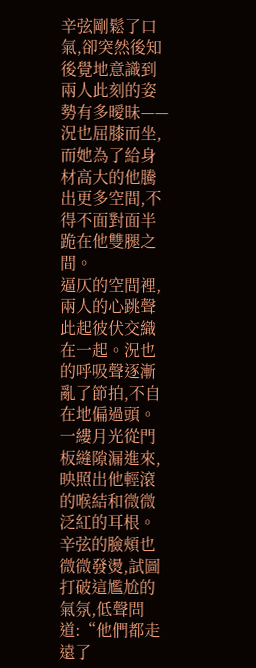辛弦剛鬆了口氣,卻突然後知後覺地意識到兩人此刻的姿勢有多曖昧——況也屈膝而坐,而她為了給身材高大的他騰出更多空間,不得不面對面半跪在他雙腿之間。
逼仄的空間裡,兩人的心跳聲此起彼伏交織在一起。況也的呼吸聲逐漸亂了節拍,不自在地偏過頭。
一縷月光從門板縫隙漏進來,映照出他輕滾的喉結和微微泛紅的耳根。
辛弦的臉頰也微微發燙,試圖打破這尷尬的氣氛,低聲問道:“他們都走遠了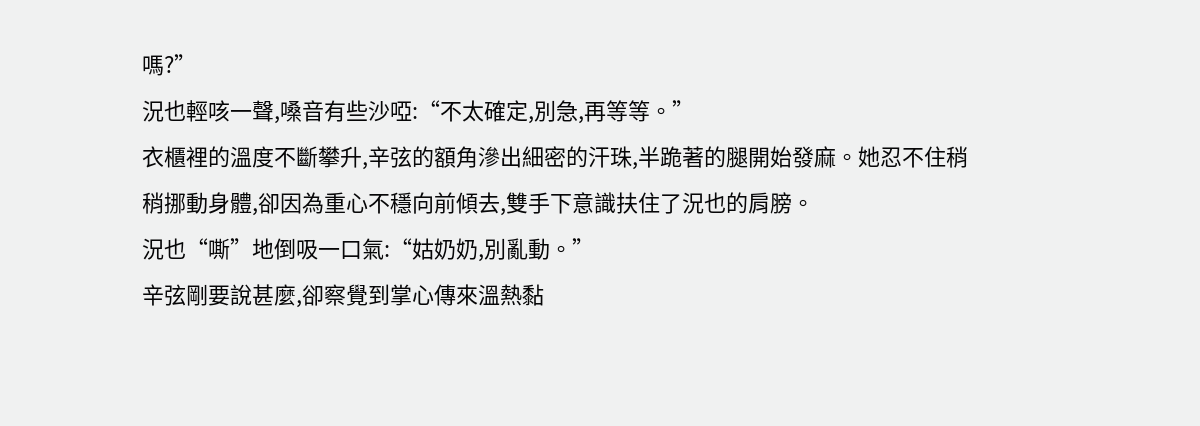嗎?”
況也輕咳一聲,嗓音有些沙啞:“不太確定,別急,再等等。”
衣櫃裡的溫度不斷攀升,辛弦的額角滲出細密的汗珠,半跪著的腿開始發麻。她忍不住稍稍挪動身體,卻因為重心不穩向前傾去,雙手下意識扶住了況也的肩膀。
況也“嘶”地倒吸一口氣:“姑奶奶,別亂動。”
辛弦剛要說甚麼,卻察覺到掌心傳來溫熱黏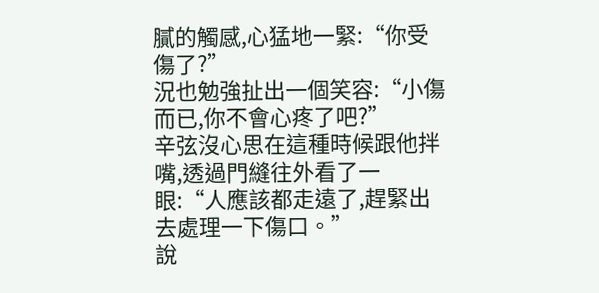膩的觸感,心猛地一緊:“你受傷了?”
況也勉強扯出一個笑容:“小傷而已,你不會心疼了吧?”
辛弦沒心思在這種時候跟他拌嘴,透過門縫往外看了一眼:“人應該都走遠了,趕緊出去處理一下傷口。”
說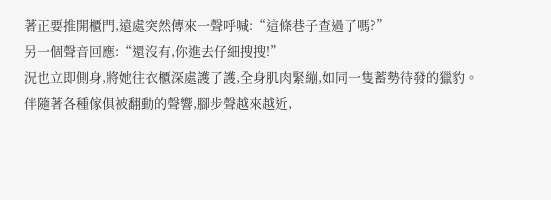著正要推開櫃門,遠處突然傳來一聲呼喊:“這條巷子查過了嗎?”
另一個聲音回應:“還沒有,你進去仔細搜搜!”
況也立即側身,將她往衣櫃深處護了護,全身肌肉緊繃,如同一隻蓄勢待發的獵豹。
伴隨著各種傢俱被翻動的聲響,腳步聲越來越近,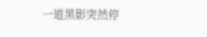一道黑影突然停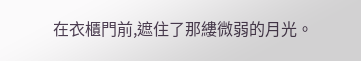在衣櫃門前,遮住了那縷微弱的月光。